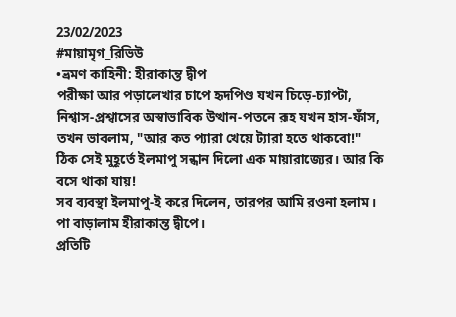23/02/2023
#মায়ামৃগ_রিভিউ
•ভ্রমণ কাহিনী: হীরাকান্ত দ্বীপ
পরীক্ষা আর পড়ালেখার চাপে হৃদপিণ্ড যখন চিড়ে-চ্যাপ্টা, নিশ্বাস-প্রশ্বাসের অস্বাভাবিক উত্থান-পতনে রূহ যখন হাস-ফাঁস, তখন ভাবলাম, "আর কত প্যারা খেয়ে ট্যারা হতে থাকবো!"
ঠিক সেই মুহূর্তে ইলমাপু সন্ধান দিলো এক মায়ারাজ্যের। আর কি বসে থাকা যায়!
সব ব্যবস্থা ইলমাপু-ই করে দিলেন, তারপর আমি রওনা হলাম। পা বাড়ালাম হীরাকান্ত দ্বীপে।
প্রতিটি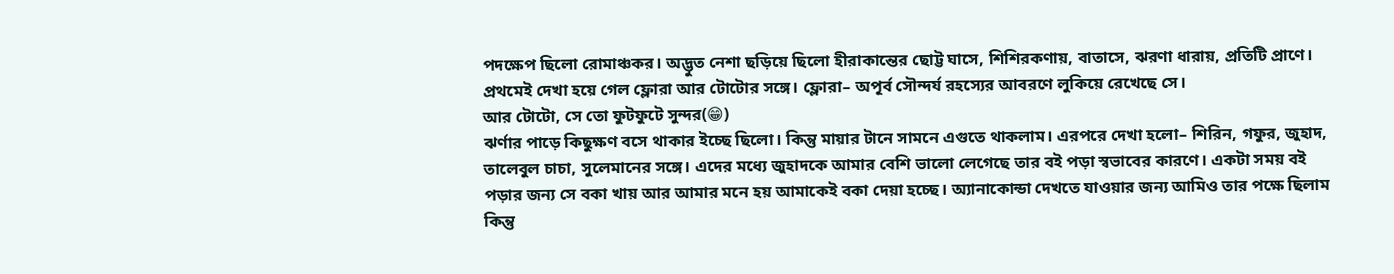পদক্ষেপ ছিলো রোমাঞ্চকর। অদ্ভুত নেশা ছড়িয়ে ছিলো হীরাকান্তের ছোট্ট ঘাসে, শিশিরকণায়, বাতাসে, ঝরণা ধারায়, প্রতিটি প্রাণে। প্রথমেই দেখা হয়ে গেল ফ্লোরা আর টোটোর সঙ্গে। ফ্লোরা– অপূর্ব সৌন্দর্য রহস্যের আবরণে লুকিয়ে রেখেছে সে।
আর টোটো, সে তো ফুটফুটে সুন্দর(😁)
ঝর্ণার পাড়ে কিছুক্ষণ বসে থাকার ইচ্ছে ছিলো। কিন্তু মায়ার টানে সামনে এগুতে থাকলাম। এরপরে দেখা হলো– শিরিন, গফুর, জুহাদ, তালেবুল চাচা, সুলেমানের সঙ্গে। এদের মধ্যে জুহাদকে আমার বেশি ভালো লেগেছে তার বই পড়া স্বভাবের কারণে। একটা সময় বই পড়ার জন্য সে বকা খায় আর আমার মনে হয় আমাকেই বকা দেয়া হচ্ছে। অ্যানাকোন্ডা দেখতে যাওয়ার জন্য আমিও তার পক্ষে ছিলাম কিন্তু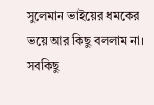সুলেমান ভাইয়ের ধমকের ভয়ে আর কিছু বললাম না।
সবকিছু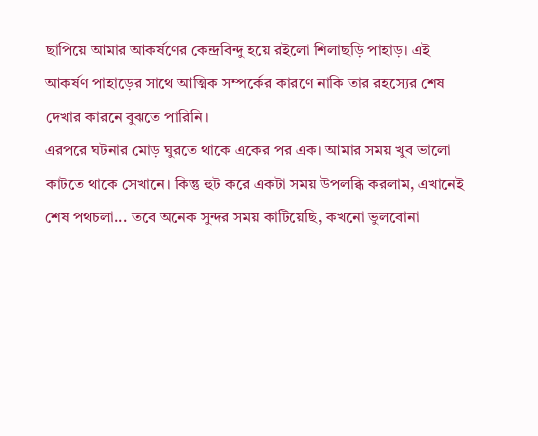ছাপিয়ে আমার আকর্ষণের কেন্দ্রবিন্দু হয়ে রইলো শিলাছড়ি পাহাড়। এই আকর্ষণ পাহাড়ের সাথে আত্মিক সম্পর্কের কারণে নাকি তার রহস্যের শেষ দেখার কারনে বুঝতে পারিনি।
এরপরে ঘটনার মোড় ঘুরতে থাকে একের পর এক। আমার সময় খুব ভালো কাটতে থাকে সেখানে। কিন্তু হুট করে একটা সময় উপলব্ধি করলাম, এখানেই শেষ পথচলা... তবে অনেক সুন্দর সময় কাটিয়েছি, কখনো ভুলবোনা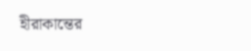হীরাকান্তের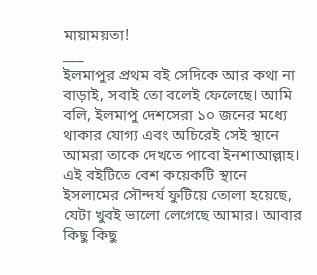মায়াময়তা!
___
ইলমাপুর প্রথম বই সেদিকে আর কথা না বাড়াই, সবাই তো বলেই ফেলেছে। আমি বলি, ইলমাপু দেশসেরা ১০ জনের মধ্যে থাকার যোগ্য এবং অচিরেই সেই স্থানে আমরা তাকে দেখতে পাবো ইনশাআল্লাহ। এই বইটিতে বেশ কয়েকটি স্থানে ইসলামের সৌন্দর্য ফুটিয়ে তোলা হয়েছে, যেটা খুবই ভালো লেগেছে আমার। আবার কিছু কিছু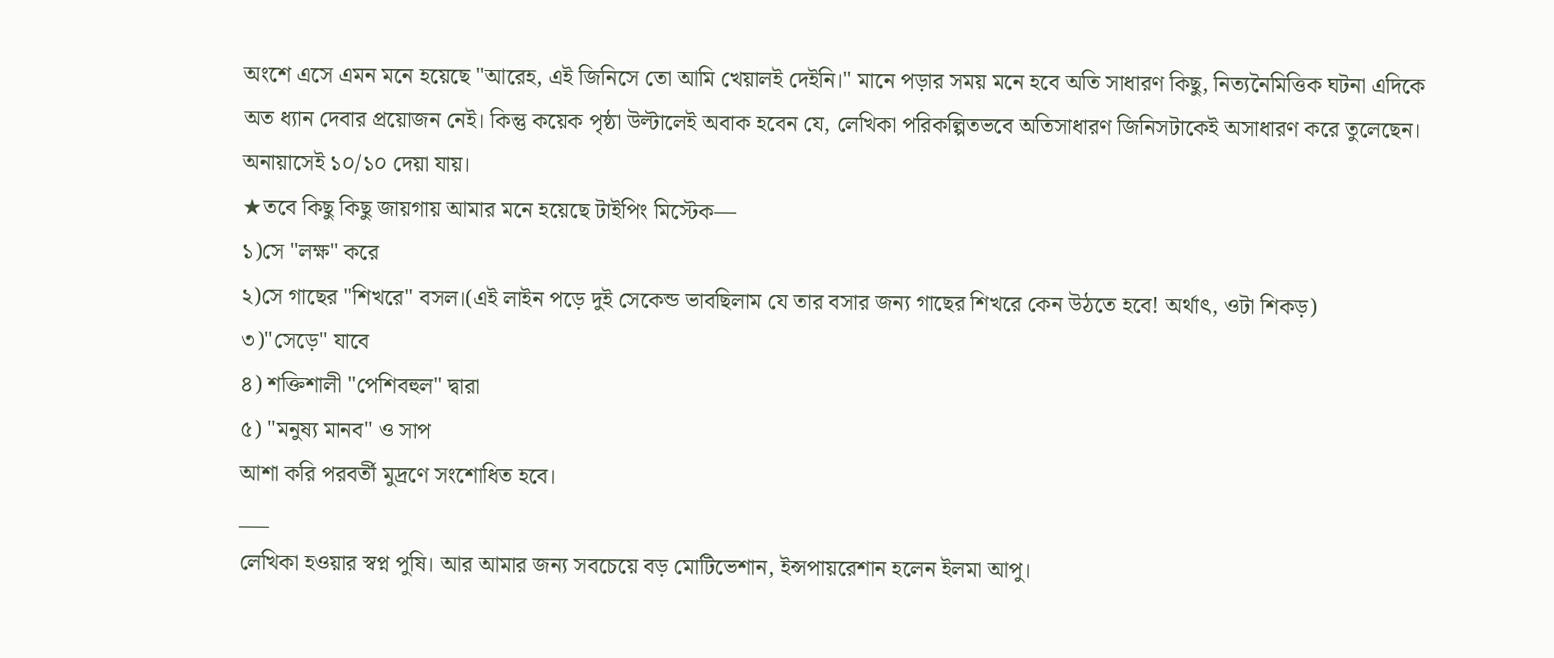অংশে এসে এমন মনে হয়েছে "আরেহ, এই জিনিসে তো আমি খেয়ালই দেইনি।" মানে পড়ার সময় মনে হবে অতি সাধারণ কিছু, নিত্যনৈমিত্তিক ঘটনা এদিকে অত ধ্যান দেবার প্রয়োজন নেই। কিন্তু কয়েক পৃষ্ঠা উল্টালেই অবাক হবেন যে, লেখিকা পরিকল্পিতভবে অতিসাধারণ জিনিসটাকেই অসাধারণ করে তুলেছেন। অনায়াসেই ১০/১০ দেয়া যায়।
★তবে কিছু কিছু জায়গায় আমার মনে হয়েছে টাইপিং মিস্টেক—
১)সে "লক্ষ" করে
২)সে গাছের "শিখরে" বসল।(এই লাইন পড়ে দুই সেকেন্ড ভাবছিলাম যে তার বসার জন্য গাছের শিখরে কেন উঠতে হবে! অর্থাৎ, ওটা শিকড়)
৩)"সেড়ে" যাবে
৪) শক্তিশালী "পেশিবহুল" দ্বারা
৫) "মনুষ্য মানব" ও সাপ
আশা করি পরবর্তী মুদ্রণে সংশোধিত হবে।
___
লেখিকা হওয়ার স্বপ্ন পুষি। আর আমার জন্য সবচেয়ে বড় মোটিভেশান, ইন্সপায়রেশান হলেন ইলমা আপু।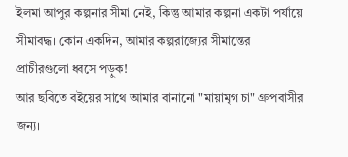ইলমা আপুর কল্পনার সীমা নেই, কিন্তু আমার কল্পনা একটা পর্যায়ে সীমাবদ্ধ। কোন একদিন, আমার কল্পরাজ্যের সীমান্তের প্রাচীরগুলো ধ্বসে পড়ুক!
আর ছবিতে বইয়ের সাথে আমার বানানো "মায়ামৃগ চা" গ্রুপবাসীর জন্য।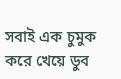সবাই এক চুমুক করে খেয়ে ডুব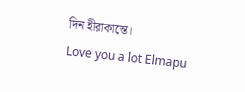দিন হীরাকান্তে।
Love you a lot Elmapu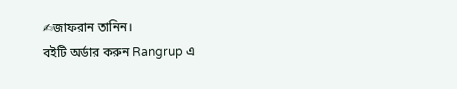✍জাফরান তানিন।
বইটি অর্ডার করুন Rangrup এ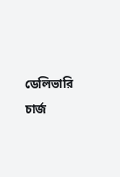ডেলিভারি চার্জ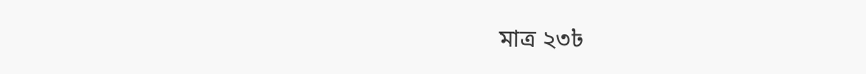মাত্র ২৩৳